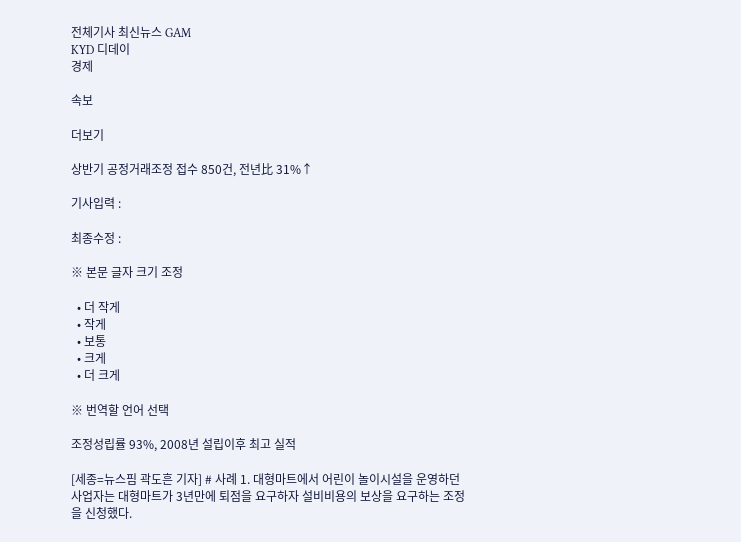전체기사 최신뉴스 GAM
KYD 디데이
경제

속보

더보기

상반기 공정거래조정 접수 850건, 전년比 31%↑

기사입력 :

최종수정 :

※ 본문 글자 크기 조정

  • 더 작게
  • 작게
  • 보통
  • 크게
  • 더 크게

※ 번역할 언어 선택

조정성립률 93%, 2008년 설립이후 최고 실적

[세종=뉴스핌 곽도흔 기자] # 사례 1. 대형마트에서 어린이 놀이시설을 운영하던 사업자는 대형마트가 3년만에 퇴점을 요구하자 설비비용의 보상을 요구하는 조정을 신청했다.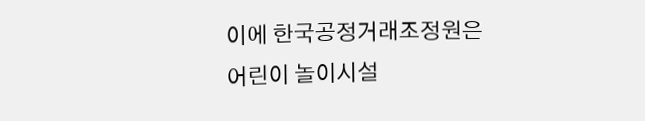이에 한국공정거래조정원은 어린이 놀이시설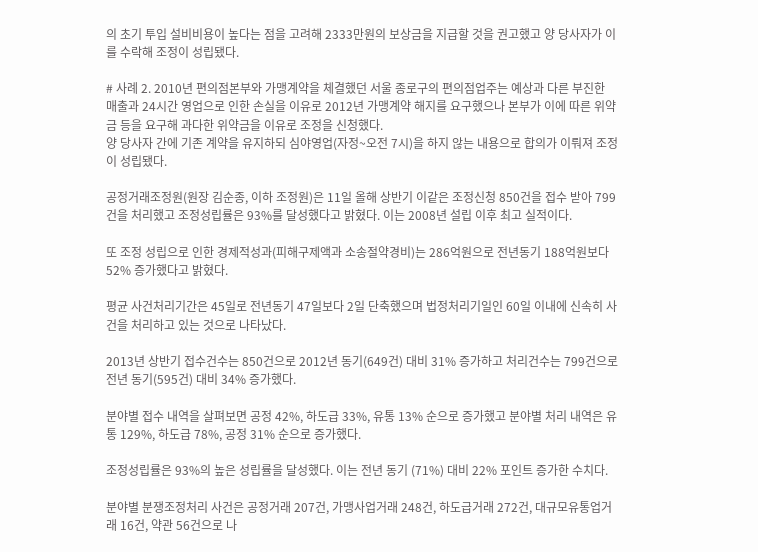의 초기 투입 설비비용이 높다는 점을 고려해 2333만원의 보상금을 지급할 것을 권고했고 양 당사자가 이를 수락해 조정이 성립됐다.

# 사례 2. 2010년 편의점본부와 가맹계약을 체결했던 서울 종로구의 편의점업주는 예상과 다른 부진한 매출과 24시간 영업으로 인한 손실을 이유로 2012년 가맹계약 해지를 요구했으나 본부가 이에 따른 위약금 등을 요구해 과다한 위약금을 이유로 조정을 신청했다.
양 당사자 간에 기존 계약을 유지하되 심야영업(자정~오전 7시)을 하지 않는 내용으로 합의가 이뤄져 조정이 성립됐다.

공정거래조정원(원장 김순종, 이하 조정원)은 11일 올해 상반기 이같은 조정신청 850건을 접수 받아 799건을 처리했고 조정성립률은 93%를 달성했다고 밝혔다. 이는 2008년 설립 이후 최고 실적이다.

또 조정 성립으로 인한 경제적성과(피해구제액과 소송절약경비)는 286억원으로 전년동기 188억원보다 52% 증가했다고 밝혔다.

평균 사건처리기간은 45일로 전년동기 47일보다 2일 단축했으며 법정처리기일인 60일 이내에 신속히 사건을 처리하고 있는 것으로 나타났다.

2013년 상반기 접수건수는 850건으로 2012년 동기(649건) 대비 31% 증가하고 처리건수는 799건으로 전년 동기(595건) 대비 34% 증가했다.

분야별 접수 내역을 살펴보면 공정 42%, 하도급 33%, 유통 13% 순으로 증가했고 분야별 처리 내역은 유통 129%, 하도급 78%, 공정 31% 순으로 증가했다.

조정성립률은 93%의 높은 성립률을 달성했다. 이는 전년 동기 (71%) 대비 22% 포인트 증가한 수치다.

분야별 분쟁조정처리 사건은 공정거래 207건, 가맹사업거래 248건, 하도급거래 272건, 대규모유통업거래 16건, 약관 56건으로 나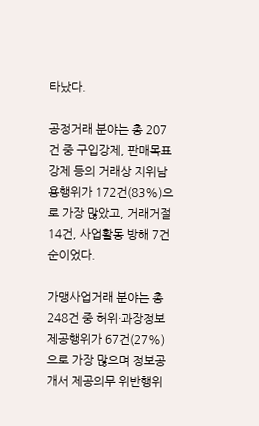타났다.

공정거래 분야는 총 207건 중 구입강제, 판매목표 강제 등의 거래상 지위남용행위가 172건(83%)으로 가장 많았고, 거래거절 14건, 사업활동 방해 7건 순이었다.

가맹사업거래 분야는 총 248건 중 허위·과장정보 제공행위가 67건(27%)으로 가장 많으며 정보공개서 제공의무 위반행위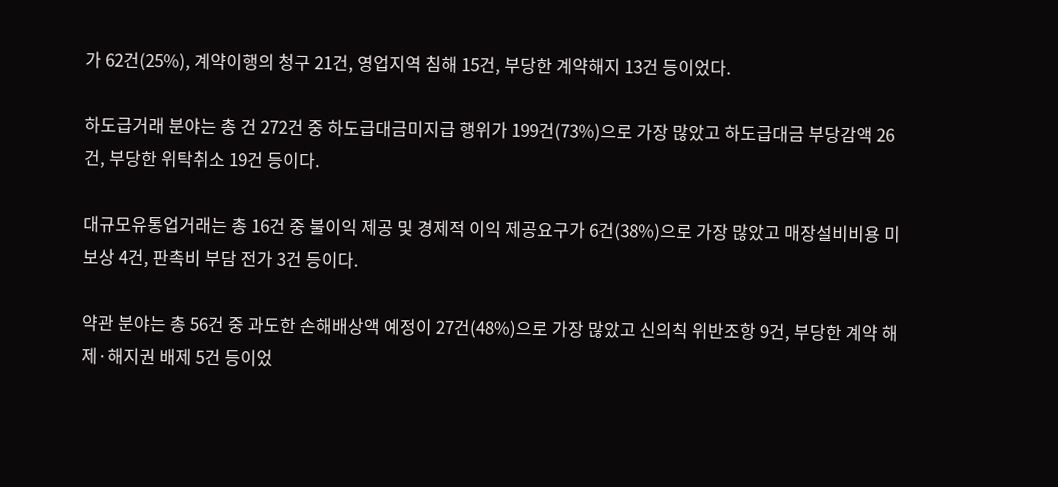가 62건(25%), 계약이행의 청구 21건, 영업지역 침해 15건, 부당한 계약해지 13건 등이었다.

하도급거래 분야는 총 건 272건 중 하도급대금미지급 행위가 199건(73%)으로 가장 많았고 하도급대금 부당감액 26건, 부당한 위탁취소 19건 등이다.

대규모유통업거래는 총 16건 중 불이익 제공 및 경제적 이익 제공요구가 6건(38%)으로 가장 많았고 매장설비비용 미보상 4건, 판촉비 부담 전가 3건 등이다.

약관 분야는 총 56건 중 과도한 손해배상액 예정이 27건(48%)으로 가장 많았고 신의칙 위반조항 9건, 부당한 계약 해제·해지권 배제 5건 등이었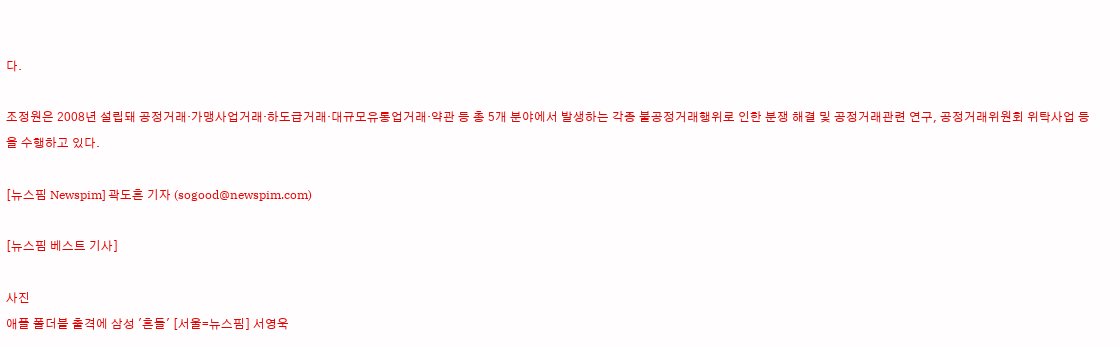다.

조정원은 2008년 설립돼 공정거래·가맹사업거래·하도급거래·대규모유통업거래·약관 등 총 5개 분야에서 발생하는 각종 불공정거래행위로 인한 분쟁 해결 및 공정거래관련 연구, 공정거래위원회 위탁사업 등을 수행하고 있다.

[뉴스핌 Newspim] 곽도흔 기자 (sogood@newspim.com)

[뉴스핌 베스트 기사]

사진
애플 폴더블 출격에 삼성 '흔들' [서울=뉴스핌] 서영욱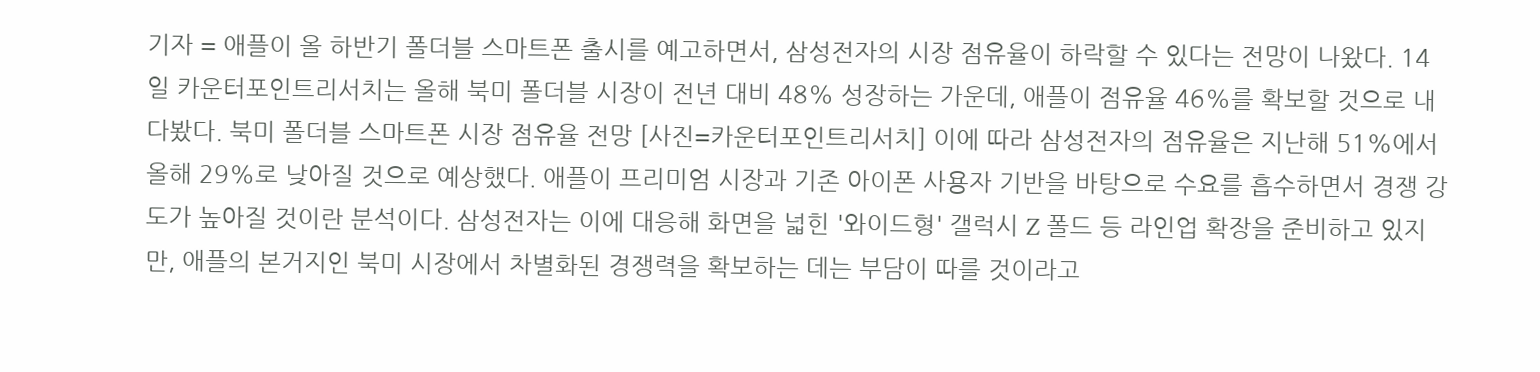기자 = 애플이 올 하반기 폴더블 스마트폰 출시를 예고하면서, 삼성전자의 시장 점유율이 하락할 수 있다는 전망이 나왔다. 14일 카운터포인트리서치는 올해 북미 폴더블 시장이 전년 대비 48% 성장하는 가운데, 애플이 점유율 46%를 확보할 것으로 내다봤다. 북미 폴더블 스마트폰 시장 점유율 전망 [사진=카운터포인트리서치] 이에 따라 삼성전자의 점유율은 지난해 51%에서 올해 29%로 낮아질 것으로 예상했다. 애플이 프리미엄 시장과 기존 아이폰 사용자 기반을 바탕으로 수요를 흡수하면서 경쟁 강도가 높아질 것이란 분석이다. 삼성전자는 이에 대응해 화면을 넓힌 '와이드형' 갤럭시 Z 폴드 등 라인업 확장을 준비하고 있지만, 애플의 본거지인 북미 시장에서 차별화된 경쟁력을 확보하는 데는 부담이 따를 것이라고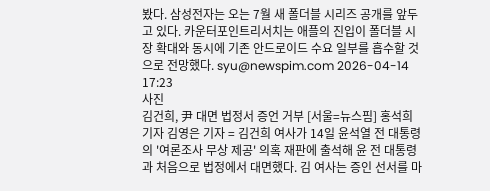봤다. 삼성전자는 오는 7월 새 폴더블 시리즈 공개를 앞두고 있다. 카운터포인트리서치는 애플의 진입이 폴더블 시장 확대와 동시에 기존 안드로이드 수요 일부를 흡수할 것으로 전망했다. syu@newspim.com 2026-04-14 17:23
사진
김건희, 尹 대면 법정서 증언 거부 [서울=뉴스핌] 홍석희 기자 김영은 기자 = 김건희 여사가 14일 윤석열 전 대통령의 '여론조사 무상 제공' 의혹 재판에 출석해 윤 전 대통령과 처음으로 법정에서 대면했다. 김 여사는 증인 선서를 마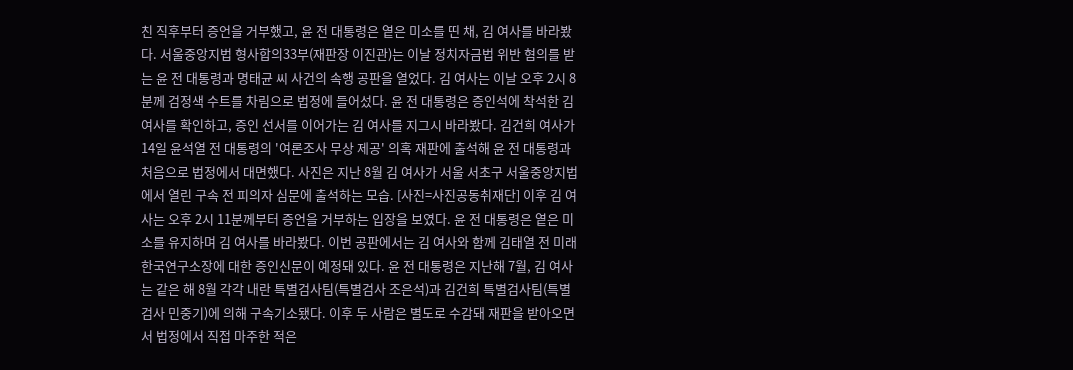친 직후부터 증언을 거부했고, 윤 전 대통령은 옅은 미소를 띤 채, 김 여사를 바라봤다. 서울중앙지법 형사합의33부(재판장 이진관)는 이날 정치자금법 위반 혐의를 받는 윤 전 대통령과 명태균 씨 사건의 속행 공판을 열었다. 김 여사는 이날 오후 2시 8분께 검정색 수트를 차림으로 법정에 들어섰다. 윤 전 대통령은 증인석에 착석한 김 여사를 확인하고, 증인 선서를 이어가는 김 여사를 지그시 바라봤다. 김건희 여사가 14일 윤석열 전 대통령의 '여론조사 무상 제공' 의혹 재판에 출석해 윤 전 대통령과 처음으로 법정에서 대면했다. 사진은 지난 8월 김 여사가 서울 서초구 서울중앙지법에서 열린 구속 전 피의자 심문에 출석하는 모습. [사진=사진공동취재단] 이후 김 여사는 오후 2시 11분께부터 증언을 거부하는 입장을 보였다. 윤 전 대통령은 옅은 미소를 유지하며 김 여사를 바라봤다. 이번 공판에서는 김 여사와 함께 김태열 전 미래한국연구소장에 대한 증인신문이 예정돼 있다. 윤 전 대통령은 지난해 7월, 김 여사는 같은 해 8월 각각 내란 특별검사팀(특별검사 조은석)과 김건희 특별검사팀(특별검사 민중기)에 의해 구속기소됐다. 이후 두 사람은 별도로 수감돼 재판을 받아오면서 법정에서 직접 마주한 적은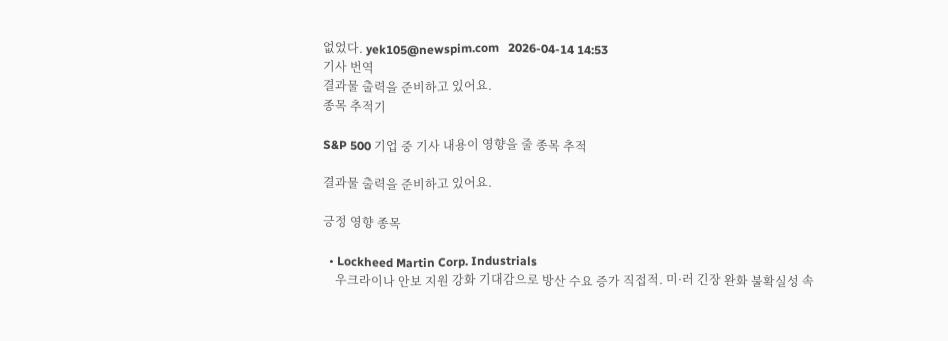없었다. yek105@newspim.com   2026-04-14 14:53
기사 번역
결과물 출력을 준비하고 있어요.
종목 추적기

S&P 500 기업 중 기사 내용이 영향을 줄 종목 추적

결과물 출력을 준비하고 있어요.

긍정 영향 종목

  • Lockheed Martin Corp. Industrials
    우크라이나 안보 지원 강화 기대감으로 방산 수요 증가 직접적. 미·러 긴장 완화 불확실성 속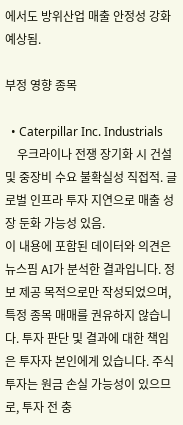에서도 방위산업 매출 안정성 강화 예상됨.

부정 영향 종목

  • Caterpillar Inc. Industrials
    우크라이나 전쟁 장기화 시 건설 및 중장비 수요 불확실성 직접적. 글로벌 인프라 투자 지연으로 매출 성장 둔화 가능성 있음.
이 내용에 포함된 데이터와 의견은 뉴스핌 AI가 분석한 결과입니다. 정보 제공 목적으로만 작성되었으며, 특정 종목 매매를 권유하지 않습니다. 투자 판단 및 결과에 대한 책임은 투자자 본인에게 있습니다. 주식 투자는 원금 손실 가능성이 있으므로, 투자 전 충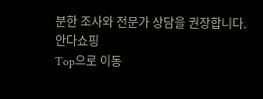분한 조사와 전문가 상담을 권장합니다.
안다쇼핑
Top으로 이동